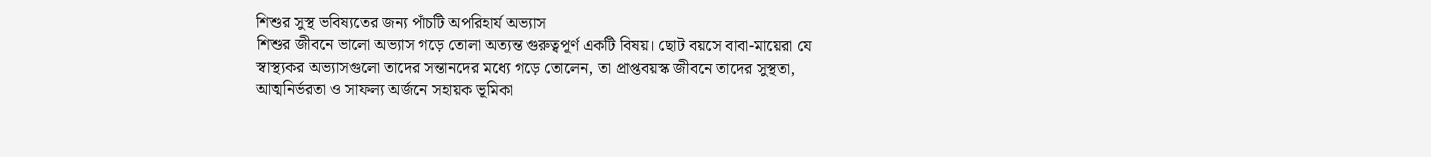শিশুর সুস্থ ভবিষ্যতের জন্য পাঁচটি অপরিহার্য অভ্যাস
শিশুর জীবনে ভালো অভ্যাস গড়ে তোলা অত্যন্ত গুরুত্বপূর্ণ একটি বিষয়। ছোট বয়সে বাবা-মায়েরা যে স্বাস্থ্যকর অভ্যাসগুলো তাদের সন্তানদের মধ্যে গড়ে তোলেন, তা প্রাপ্তবয়স্ক জীবনে তাদের সুস্থতা, আত্মনির্ভরতা ও সাফল্য অর্জনে সহায়ক ভূমিকা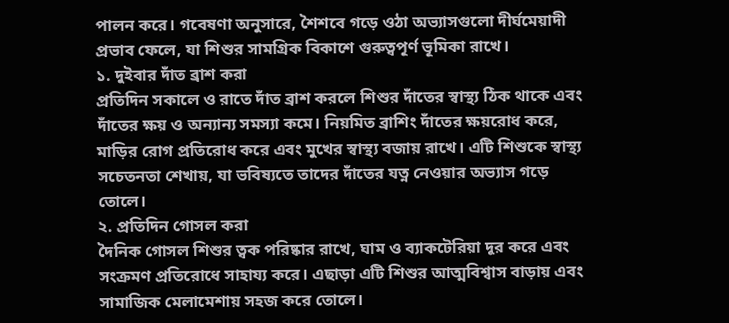পালন করে। গবেষণা অনুসারে, শৈশবে গড়ে ওঠা অভ্যাসগুলো দীর্ঘমেয়াদী প্রভাব ফেলে, যা শিশুর সামগ্রিক বিকাশে গুরুত্বপূর্ণ ভূমিকা রাখে।
১. দুইবার দাঁত ব্রাশ করা
প্রতিদিন সকালে ও রাতে দাঁত ব্রাশ করলে শিশুর দাঁতের স্বাস্থ্য ঠিক থাকে এবং দাঁতের ক্ষয় ও অন্যান্য সমস্যা কমে। নিয়মিত ব্রাশিং দাঁতের ক্ষয়রোধ করে, মাড়ির রোগ প্রতিরোধ করে এবং মুখের স্বাস্থ্য বজায় রাখে। এটি শিশুকে স্বাস্থ্য সচেতনতা শেখায়, যা ভবিষ্যতে তাদের দাঁতের যত্ন নেওয়ার অভ্যাস গড়ে তোলে।
২. প্রতিদিন গোসল করা
দৈনিক গোসল শিশুর ত্বক পরিষ্কার রাখে, ঘাম ও ব্যাকটেরিয়া দূর করে এবং সংক্রমণ প্রতিরোধে সাহায্য করে। এছাড়া এটি শিশুর আত্মবিশ্বাস বাড়ায় এবং সামাজিক মেলামেশায় সহজ করে তোলে।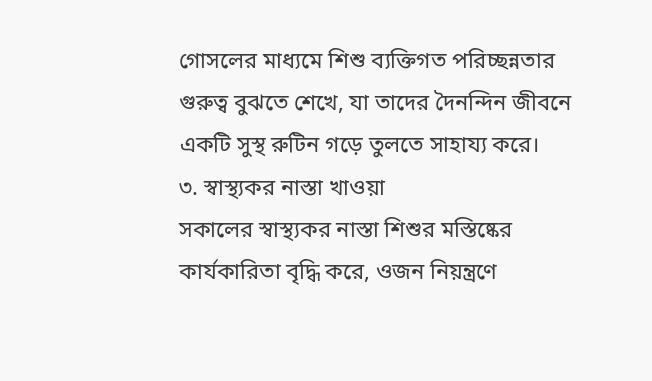গোসলের মাধ্যমে শিশু ব্যক্তিগত পরিচ্ছন্নতার গুরুত্ব বুঝতে শেখে, যা তাদের দৈনন্দিন জীবনে একটি সুস্থ রুটিন গড়ে তুলতে সাহায্য করে।
৩. স্বাস্থ্যকর নাস্তা খাওয়া
সকালের স্বাস্থ্যকর নাস্তা শিশুর মস্তিষ্কের কার্যকারিতা বৃদ্ধি করে, ওজন নিয়ন্ত্রণে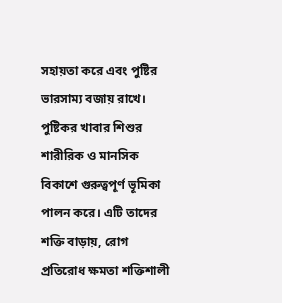সহায়তা করে এবং পুষ্টির ভারসাম্য বজায় রাখে। পুষ্টিকর খাবার শিশুর শারীরিক ও মানসিক বিকাশে গুরুত্বপূর্ণ ভূমিকা পালন করে। এটি তাদের শক্তি বাড়ায়, রোগ প্রতিরোধ ক্ষমতা শক্তিশালী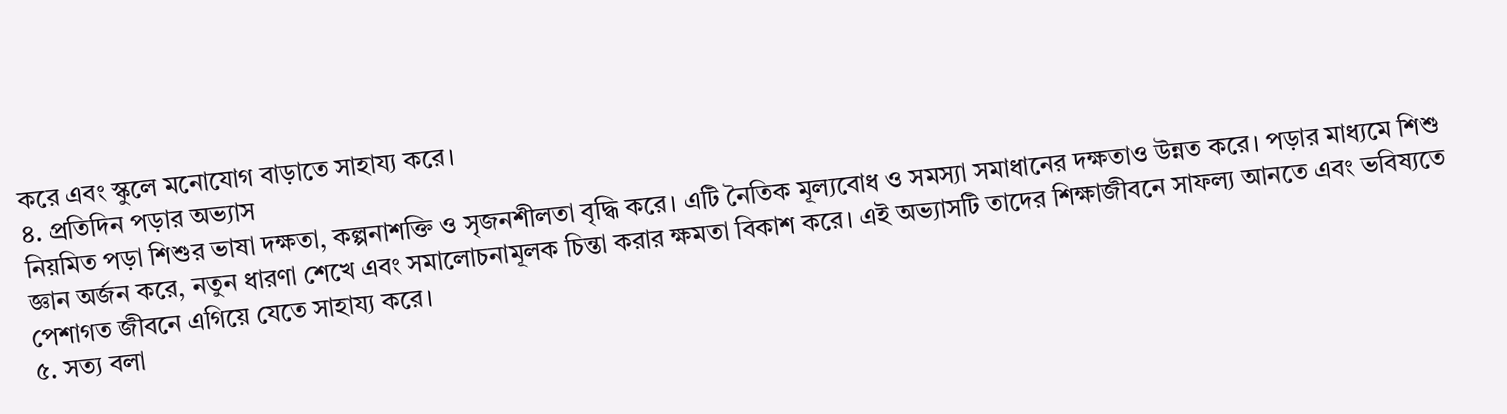করে এবং স্কুলে মনোযোগ বাড়াতে সাহায্য করে।
৪. প্রতিদিন পড়ার অভ্যাস
নিয়মিত পড়া শিশুর ভাষা দক্ষতা, কল্পনাশক্তি ও সৃজনশীলতা বৃদ্ধি করে। এটি নৈতিক মূল্যবোধ ও সমস্যা সমাধানের দক্ষতাও উন্নত করে। পড়ার মাধ্যমে শিশু জ্ঞান অর্জন করে, নতুন ধারণা শেখে এবং সমালোচনামূলক চিন্তা করার ক্ষমতা বিকাশ করে। এই অভ্যাসটি তাদের শিক্ষাজীবনে সাফল্য আনতে এবং ভবিষ্যতে পেশাগত জীবনে এগিয়ে যেতে সাহায্য করে।
৫. সত্য বলা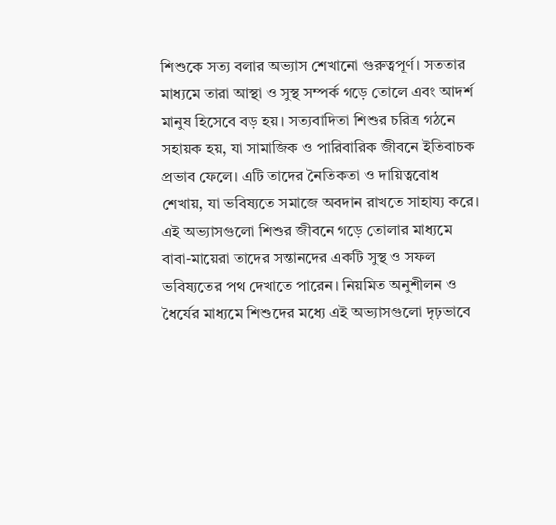শিশুকে সত্য বলার অভ্যাস শেখানো গুরুত্বপূর্ণ। সততার মাধ্যমে তারা আস্থা ও সুস্থ সম্পর্ক গড়ে তোলে এবং আদর্শ মানুষ হিসেবে বড় হয়। সত্যবাদিতা শিশুর চরিত্র গঠনে সহায়ক হয়, যা সামাজিক ও পারিবারিক জীবনে ইতিবাচক প্রভাব ফেলে। এটি তাদের নৈতিকতা ও দায়িত্ববোধ শেখায়, যা ভবিষ্যতে সমাজে অবদান রাখতে সাহায্য করে।
এই অভ্যাসগুলো শিশুর জীবনে গড়ে তোলার মাধ্যমে বাবা-মায়েরা তাদের সন্তানদের একটি সুস্থ ও সফল ভবিষ্যতের পথ দেখাতে পারেন। নিয়মিত অনুশীলন ও ধৈর্যের মাধ্যমে শিশুদের মধ্যে এই অভ্যাসগুলো দৃঢ়ভাবে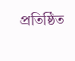প্রতিষ্ঠিত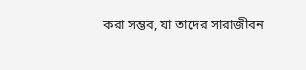করা সম্ভব, যা তাদের সারাজীবন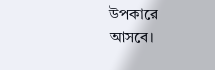উপকারে আসবে।